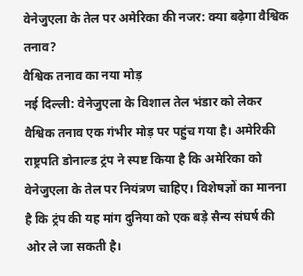वेनेजुएला के तेल पर अमेरिका की नजर: क्या बढ़ेगा वैश्विक तनाव?
वैश्विक तनाव का नया मोड़
नई दिल्ली: वेनेजुएला के विशाल तेल भंडार को लेकर वैश्विक तनाव एक गंभीर मोड़ पर पहुंच गया है। अमेरिकी राष्ट्रपति डोनाल्ड ट्रंप ने स्पष्ट किया है कि अमेरिका को वेनेजुएला के तेल पर नियंत्रण चाहिए। विशेषज्ञों का मानना है कि ट्रंप की यह मांग दुनिया को एक बड़े सैन्य संघर्ष की ओर ले जा सकती है।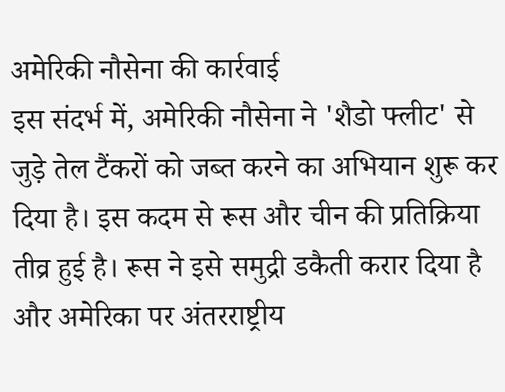अमेरिकी नौसेना की कार्रवाई
इस संदर्भ में, अमेरिकी नौसेना ने 'शैडो फ्लीट' से जुड़े तेल टैंकरों को जब्त करने का अभियान शुरू कर दिया है। इस कदम से रूस और चीन की प्रतिक्रिया तीव्र हुई है। रूस ने इसे समुद्री डकैती करार दिया है और अमेरिका पर अंतरराष्ट्रीय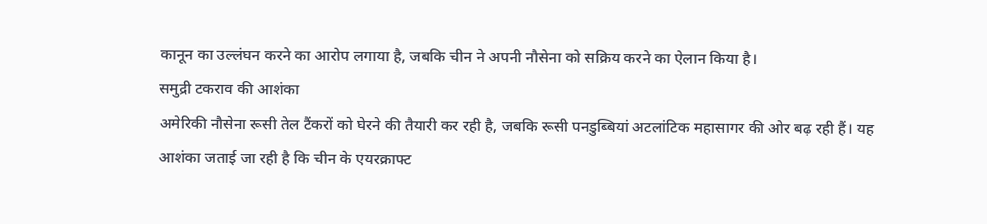कानून का उल्लंघन करने का आरोप लगाया है, जबकि चीन ने अपनी नौसेना को सक्रिय करने का ऐलान किया है।
समुद्री टकराव की आशंका
अमेरिकी नौसेना रूसी तेल टैंकरों को घेरने की तैयारी कर रही है, जबकि रूसी पनडुब्बियां अटलांटिक महासागर की ओर बढ़ रही हैं। यह आशंका जताई जा रही है कि चीन के एयरक्राफ्ट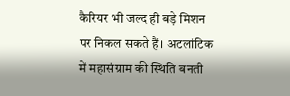कैरियर भी जल्द ही बड़े मिशन पर निकल सकते हैं। अटलांटिक में महासंग्राम की स्थिति बनती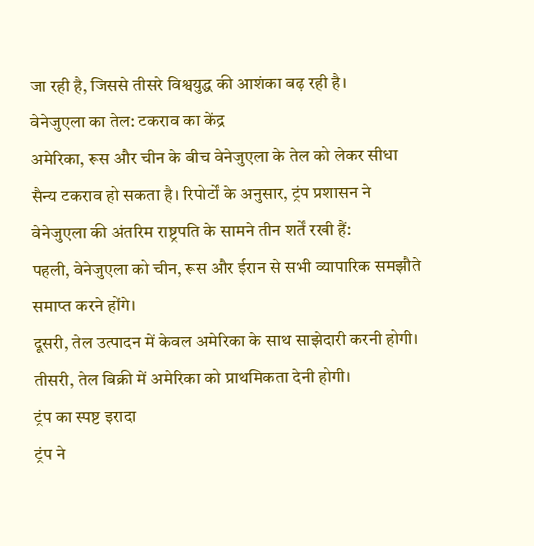जा रही है, जिससे तीसरे विश्वयुद्ध की आशंका बढ़ रही है।
वेनेजुएला का तेल: टकराव का केंद्र
अमेरिका, रूस और चीन के बीच वेनेजुएला के तेल को लेकर सीधा सैन्य टकराव हो सकता है। रिपोर्टों के अनुसार, ट्रंप प्रशासन ने वेनेजुएला की अंतरिम राष्ट्रपति के सामने तीन शर्तें रखी हैं:
पहली, वेनेजुएला को चीन, रूस और ईरान से सभी व्यापारिक समझौते समाप्त करने होंगे।
दूसरी, तेल उत्पादन में केवल अमेरिका के साथ साझेदारी करनी होगी।
तीसरी, तेल बिक्री में अमेरिका को प्राथमिकता देनी होगी।
ट्रंप का स्पष्ट इरादा
ट्रंप ने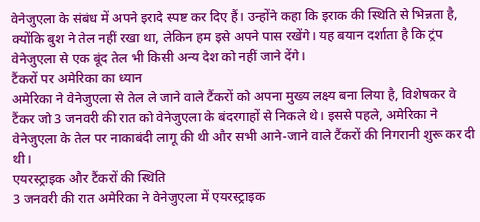वेनेजुएला के संबंध में अपने इरादे स्पष्ट कर दिए हैं। उन्होंने कहा कि इराक की स्थिति से भिन्नता है, क्योंकि बुश ने तेल नहीं रखा था, लेकिन हम इसे अपने पास रखेंगे। यह बयान दर्शाता है कि ट्रंप वेनेजुएला से एक बूंद तेल भी किसी अन्य देश को नहीं जाने देंगे।
टैंकरों पर अमेरिका का ध्यान
अमेरिका ने वेनेजुएला से तेल ले जाने वाले टैंकरों को अपना मुख्य लक्ष्य बना लिया है, विशेषकर वे टैंकर जो 3 जनवरी की रात को वेनेजुएला के बंदरगाहों से निकले थे। इससे पहले, अमेरिका ने वेनेजुएला के तेल पर नाकाबंदी लागू की थी और सभी आने-जाने वाले टैंकरों की निगरानी शुरू कर दी थी।
एयरस्ट्राइक और टैंकरों की स्थिति
3 जनवरी की रात अमेरिका ने वेनेजुएला में एयरस्ट्राइक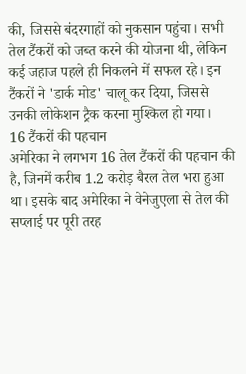की, जिससे बंदरगाहों को नुकसान पहुंचा। सभी तेल टैंकरों को जब्त करने की योजना थी, लेकिन कई जहाज पहले ही निकलने में सफल रहे। इन टैंकरों ने 'डार्क मोड' चालू कर दिया, जिससे उनकी लोकेशन ट्रैक करना मुश्किल हो गया।
16 टैंकरों की पहचान
अमेरिका ने लगभग 16 तेल टैंकरों की पहचान की है, जिनमें करीब 1.2 करोड़ बैरल तेल भरा हुआ था। इसके बाद अमेरिका ने वेनेजुएला से तेल की सप्लाई पर पूरी तरह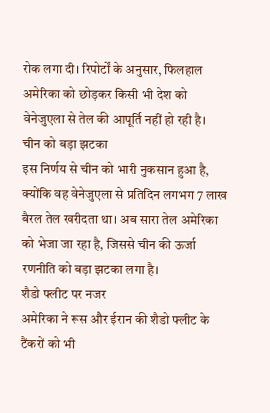रोक लगा दी। रिपोर्टों के अनुसार, फिलहाल अमेरिका को छोड़कर किसी भी देश को वेनेजुएला से तेल की आपूर्ति नहीं हो रही है।
चीन को बड़ा झटका
इस निर्णय से चीन को भारी नुकसान हुआ है, क्योंकि वह वेनेजुएला से प्रतिदिन लगभग 7 लाख बैरल तेल खरीदता था। अब सारा तेल अमेरिका को भेजा जा रहा है, जिससे चीन की ऊर्जा रणनीति को बड़ा झटका लगा है।
शैडो फ्लीट पर नजर
अमेरिका ने रूस और ईरान की शैडो फ्लीट के टैंकरों को भी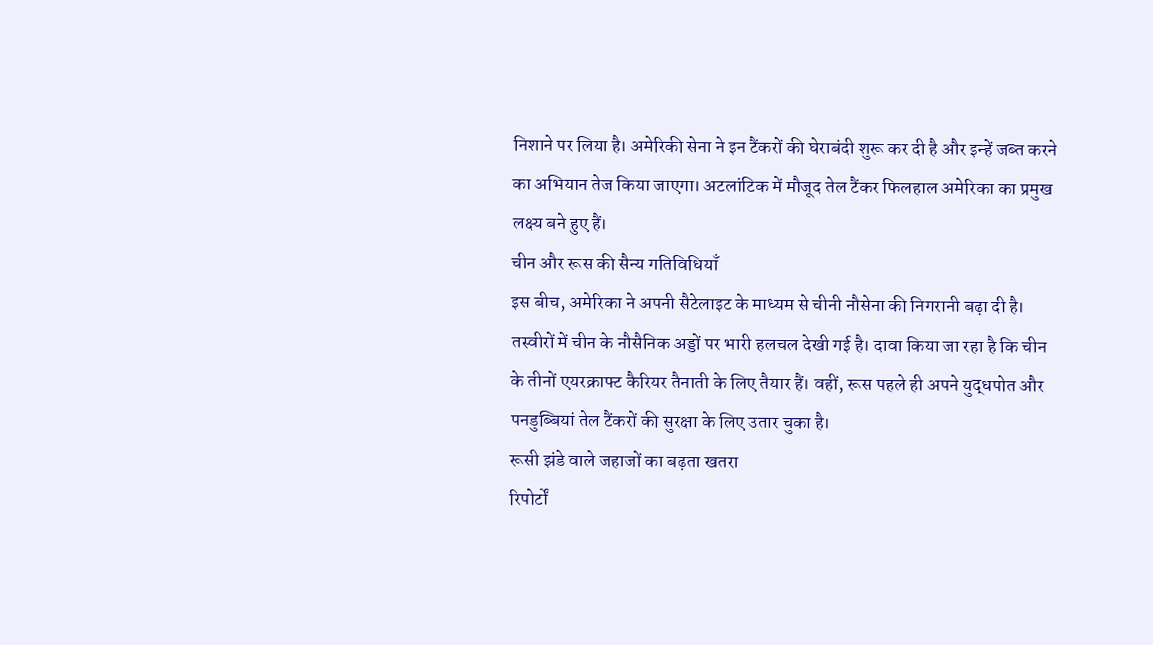निशाने पर लिया है। अमेरिकी सेना ने इन टैंकरों की घेराबंदी शुरू कर दी है और इन्हें जब्त करने का अभियान तेज किया जाएगा। अटलांटिक में मौजूद तेल टैंकर फिलहाल अमेरिका का प्रमुख लक्ष्य बने हुए हैं।
चीन और रूस की सैन्य गतिविधियाँ
इस बीच, अमेरिका ने अपनी सैटेलाइट के माध्यम से चीनी नौसेना की निगरानी बढ़ा दी है। तस्वीरों में चीन के नौसैनिक अड्डों पर भारी हलचल देखी गई है। दावा किया जा रहा है कि चीन के तीनों एयरक्राफ्ट कैरियर तैनाती के लिए तैयार हैं। वहीं, रूस पहले ही अपने युद्धपोत और पनडुब्बियां तेल टैंकरों की सुरक्षा के लिए उतार चुका है।
रूसी झंडे वाले जहाजों का बढ़ता खतरा
रिपोर्टों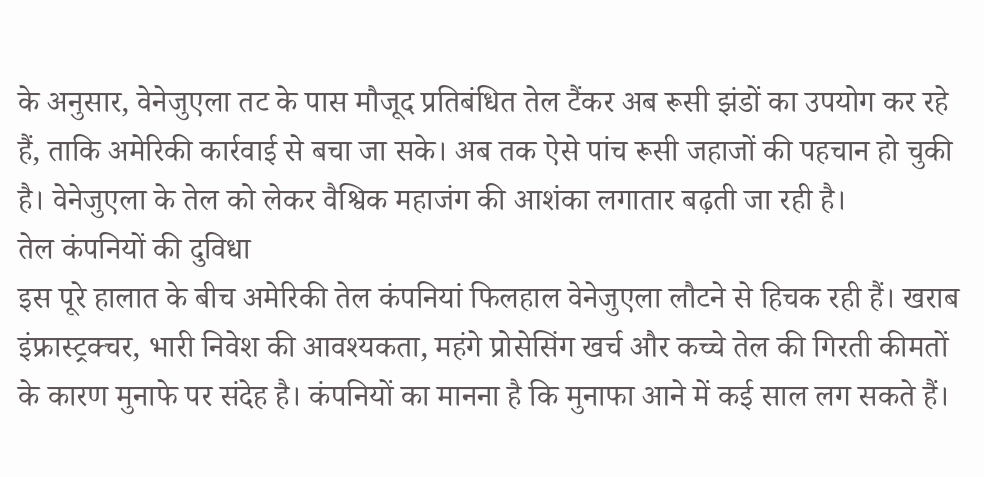के अनुसार, वेनेजुएला तट के पास मौजूद प्रतिबंधित तेल टैंकर अब रूसी झंडों का उपयोग कर रहे हैं, ताकि अमेरिकी कार्रवाई से बचा जा सके। अब तक ऐसे पांच रूसी जहाजों की पहचान हो चुकी है। वेनेजुएला के तेल को लेकर वैश्विक महाजंग की आशंका लगातार बढ़ती जा रही है।
तेल कंपनियों की दुविधा
इस पूरे हालात के बीच अमेरिकी तेल कंपनियां फिलहाल वेनेजुएला लौटने से हिचक रही हैं। खराब इंफ्रास्ट्रक्चर, भारी निवेश की आवश्यकता, महंगे प्रोसेसिंग खर्च और कच्चे तेल की गिरती कीमतों के कारण मुनाफे पर संदेह है। कंपनियों का मानना है कि मुनाफा आने में कई साल लग सकते हैं।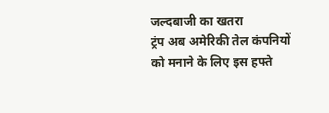जल्दबाजी का खतरा
ट्रंप अब अमेरिकी तेल कंपनियों को मनाने के लिए इस हफ्ते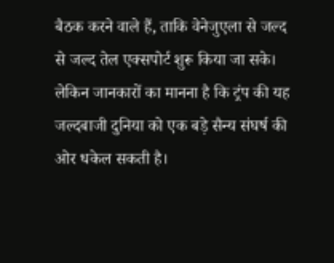बैठक करने वाले हैं, ताकि वेनेजुएला से जल्द से जल्द तेल एक्सपोर्ट शुरू किया जा सके। लेकिन जानकारों का मानना है कि ट्रंप की यह जल्दबाजी दुनिया को एक बड़े सैन्य संघर्ष की ओर धकेल सकती है।